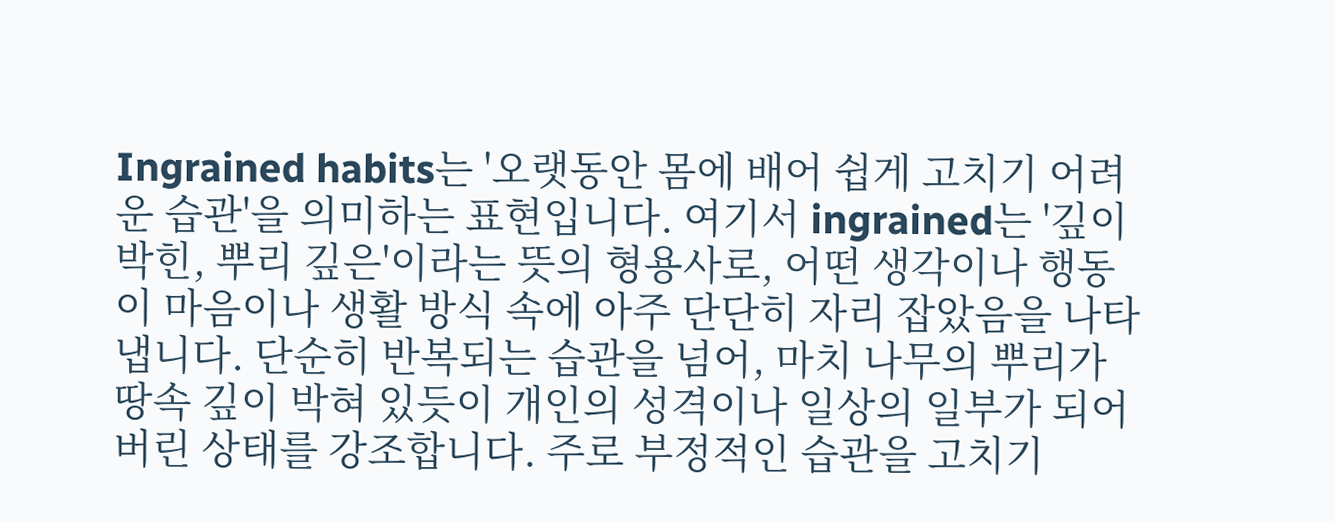Ingrained habits는 '오랫동안 몸에 배어 쉽게 고치기 어려운 습관'을 의미하는 표현입니다. 여기서 ingrained는 '깊이 박힌, 뿌리 깊은'이라는 뜻의 형용사로, 어떤 생각이나 행동이 마음이나 생활 방식 속에 아주 단단히 자리 잡았음을 나타냅니다. 단순히 반복되는 습관을 넘어, 마치 나무의 뿌리가 땅속 깊이 박혀 있듯이 개인의 성격이나 일상의 일부가 되어버린 상태를 강조합니다. 주로 부정적인 습관을 고치기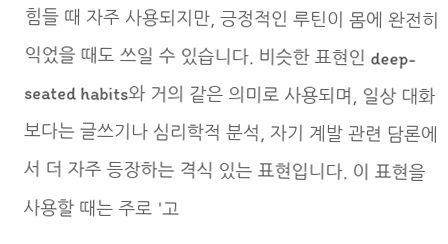힘들 때 자주 사용되지만, 긍정적인 루틴이 몸에 완전히 익었을 때도 쓰일 수 있습니다. 비슷한 표현인 deep-seated habits와 거의 같은 의미로 사용되며, 일상 대화보다는 글쓰기나 심리학적 분석, 자기 계발 관련 담론에서 더 자주 등장하는 격식 있는 표현입니다. 이 표현을 사용할 때는 주로 '고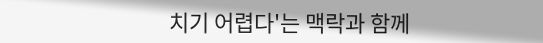치기 어렵다'는 맥락과 함께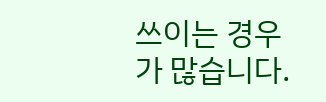쓰이는 경우가 많습니다.